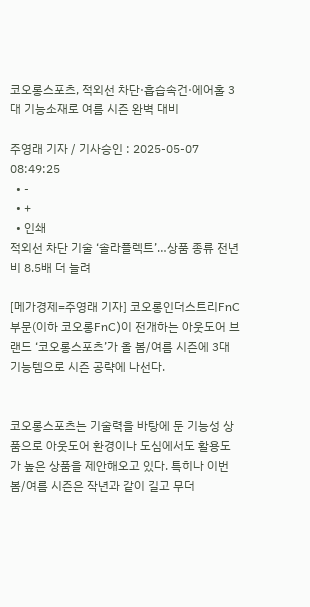코오롱스포츠, 적외선 차단·흡습속건·에어홀 3대 기능소재로 여름 시즌 완벽 대비

주영래 기자 / 기사승인 : 2025-05-07 08:49:25
  • -
  • +
  • 인쇄
적외선 차단 기술 ‘솔라플렉트’…상품 종류 전년비 8.5배 더 늘려

[메가경제=주영래 기자] 코오롱인더스트리FnC부문(이하 코오롱FnC)이 전개하는 아웃도어 브랜드 ‘코오롱스포츠’가 올 봄/여름 시즌에 3대 기능템으로 시즌 공략에 나선다.


코오롱스포츠는 기술력을 바탕에 둔 기능성 상품으로 아웃도어 환경이나 도심에서도 활용도가 높은 상품을 제안해오고 있다. 특히나 이번 봄/여름 시즌은 작년과 같이 길고 무더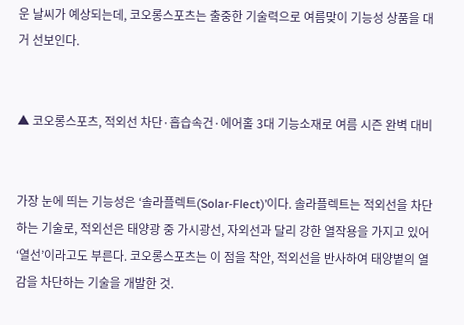운 날씨가 예상되는데, 코오롱스포츠는 출중한 기술력으로 여름맞이 기능성 상품을 대거 선보인다.


▲ 코오롱스포츠, 적외선 차단·흡습속건·에어홀 3대 기능소재로 여름 시즌 완벽 대비


가장 눈에 띄는 기능성은 ‘솔라플렉트(Solar-Flect)’이다. 솔라플렉트는 적외선을 차단하는 기술로, 적외선은 태양광 중 가시광선, 자외선과 달리 강한 열작용을 가지고 있어 ‘열선’이라고도 부른다. 코오롱스포츠는 이 점을 착안, 적외선을 반사하여 태양볕의 열감을 차단하는 기술을 개발한 것.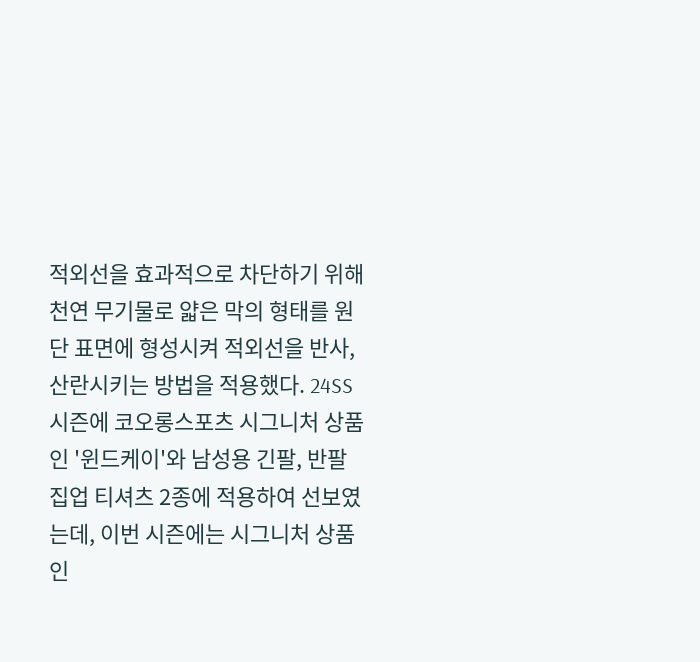적외선을 효과적으로 차단하기 위해 천연 무기물로 얇은 막의 형태를 원단 표면에 형성시켜 적외선을 반사, 산란시키는 방법을 적용했다. 24SS 시즌에 코오롱스포츠 시그니처 상품인 '윈드케이'와 남성용 긴팔, 반팔 집업 티셔츠 2종에 적용하여 선보였는데, 이번 시즌에는 시그니처 상품인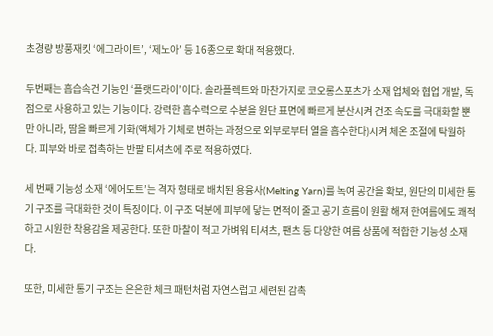초경량 방풍재킷 ‘에그라이트’, ‘제노아’ 등 16종으로 확대 적용했다.

두번째는 흡습속건 기능인 ‘플랫드라이’이다. 솔라플렉트와 마찬가지로 코오롱스포츠가 소재 업체와 협업 개발, 독점으로 사용하고 있는 기능이다. 강력한 흡수력으로 수분을 원단 표면에 빠르게 분산시켜 건조 속도를 극대화할 뿐만 아니라, 땀을 빠르게 기화(액체가 기체로 변하는 과정으로 외부로부터 열을 흡수한다)시켜 체온 조절에 탁월하다. 피부와 바로 접촉하는 반팔 티셔츠에 주로 적용하였다.

세 번째 기능성 소재 ‘에어도트’는 격자 형태로 배치된 용융사(Melting Yarn)를 녹여 공간을 확보, 원단의 미세한 통기 구조를 극대화한 것이 특징이다. 이 구조 덕분에 피부에 닿는 면적이 줄고 공기 흐름이 원활 해져 한여름에도 쾌적하고 시원한 착용감을 제공한다. 또한 마찰이 적고 가벼워 티셔츠, 팬츠 등 다양한 여름 상품에 적합한 기능성 소재다.

또한, 미세한 통기 구조는 은은한 체크 패턴처럼 자연스럽고 세련된 감촉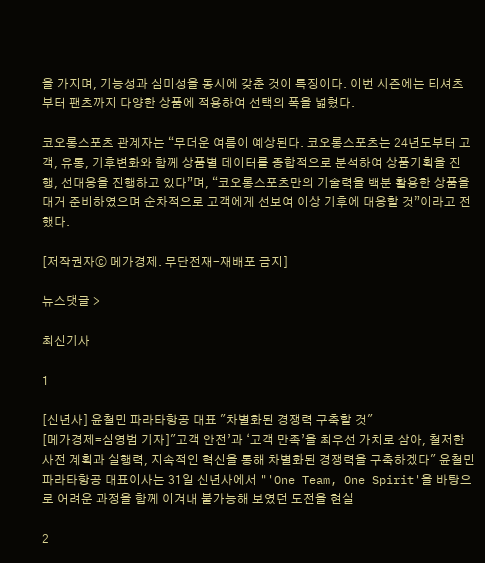을 가지며, 기능성과 심미성을 동시에 갖춘 것이 특징이다. 이번 시즌에는 티셔츠부터 팬츠까지 다양한 상품에 적용하여 선택의 폭을 넓혔다.

코오롱스포츠 관계자는 “무더운 여름이 예상된다. 코오롱스포츠는 24년도부터 고객, 유통, 기후변화와 함께 상품별 데이터를 종합적으로 분석하여 상품기획을 진행, 선대응을 진행하고 있다”며, “코오롱스포츠만의 기술력을 백분 활용한 상품을 대거 준비하였으며 순차적으로 고객에게 선보여 이상 기후에 대응할 것”이라고 전했다.

[저작권자ⓒ 메가경제. 무단전재-재배포 금지]

뉴스댓글 >

최신기사

1

[신년사] 윤철민 파라타항공 대표 "차별화된 경쟁력 구축할 것"
[메가경제=심영범 기자]"고객 안전’과 ‘고객 만족’을 최우선 가치로 삼아, 철저한 사전 계획과 실행력, 지속적인 혁신을 통해 차별화된 경쟁력을 구축하겠다" 윤철민 파라타항공 대표이사는 31일 신년사에서 "'One Team, One Spirit'을 바탕으로 어려운 과정을 함께 이겨내 불가능해 보였던 도전을 현실

2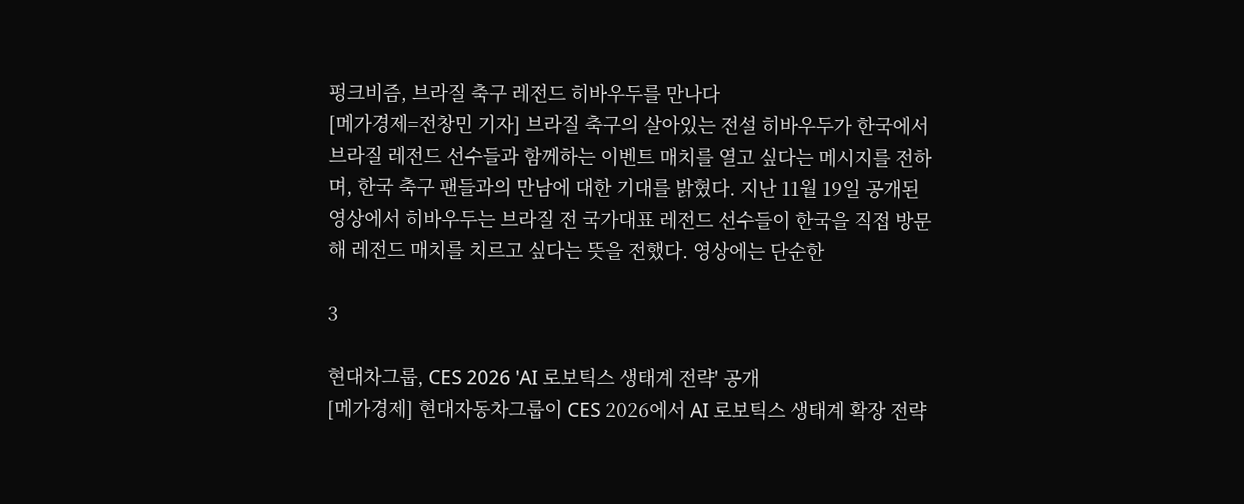펑크비즘, 브라질 축구 레전드 히바우두를 만나다
[메가경제=전창민 기자] 브라질 축구의 살아있는 전설 히바우두가 한국에서 브라질 레전드 선수들과 함께하는 이벤트 매치를 열고 싶다는 메시지를 전하며, 한국 축구 팬들과의 만남에 대한 기대를 밝혔다. 지난 11월 19일 공개된 영상에서 히바우두는 브라질 전 국가대표 레전드 선수들이 한국을 직접 방문해 레전드 매치를 치르고 싶다는 뜻을 전했다. 영상에는 단순한

3

현대차그룹, CES 2026 'AI 로보틱스 생태계 전략' 공개
[메가경제] 현대자동차그룹이 CES 2026에서 AI 로보틱스 생태계 확장 전략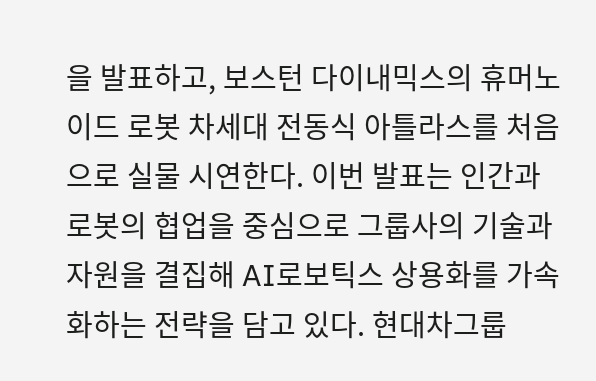을 발표하고, 보스턴 다이내믹스의 휴머노이드 로봇 차세대 전동식 아틀라스를 처음으로 실물 시연한다. 이번 발표는 인간과 로봇의 협업을 중심으로 그룹사의 기술과 자원을 결집해 AI로보틱스 상용화를 가속화하는 전략을 담고 있다. 현대차그룹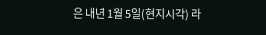은 내년 1월 5일(현지시각) 라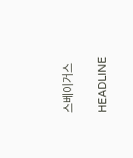스베이거스

HEADLINE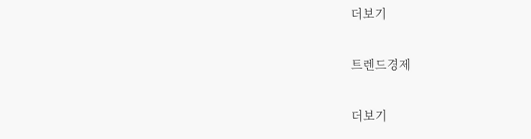더보기

트렌드경제

더보기